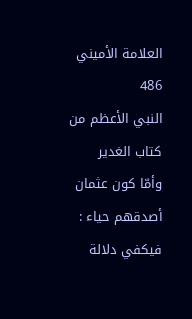العلامة الأميني
486
النبي الأعظم من كتاب الغدير
وأمّا كون عثمان أصدقهم حياء : فيكفي دلالة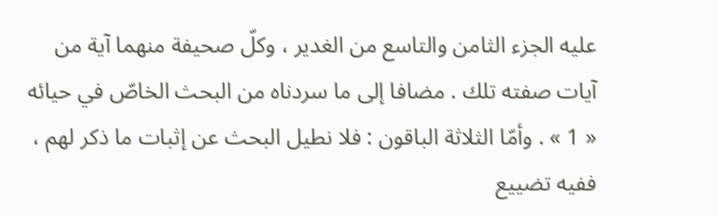عليه الجزء الثامن والتاسع من الغدير ، وكلّ صحيفة منهما آية من آيات صفته تلك . مضافا إلى ما سردناه من البحث الخاصّ في حيائه « 1 » . وأمّا الثلاثة الباقون : فلا نطيل البحث عن إثبات ما ذكر لهم ، ففيه تضييع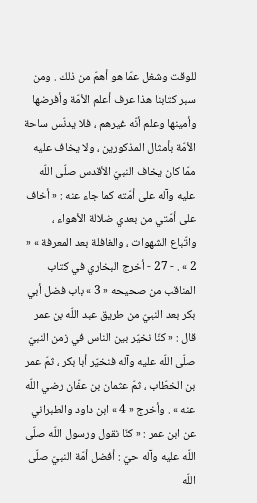للوقت وشغل عمّا هو أهمّ من ذلك . ومن سبر كتابنا هذا عرف أعلم الأمّة وأفرضها وأمينها وعلم أنّه غيرهم ، فلا يدنّس ساحة الأمّة بأمثال المذكورين ، ولا يخاف عليه ممّا كان يخاف النبيّ الأقدس صلّى اللّه عليه وآله على أمّته كما جاء عنه : « أخاف على أمّتي من بعدي ضلالة الأهواء ، واتّباع الشهوات ، والغافلة بعد المعرفة » « 2 » . - 27 - أخرج البخاري في كتاب المناقب من صحيحه « 3 » باب فضل أبي بكر بعد النبيّ من طريق عبد اللّه بن عمر قال : « كنّا نخيّر بين الناس في زمن النبيّ صلّى اللّه عليه وآله فنخيّر أبا بكر ، ثمّ عمر بن الخطّاب ، ثمّ عثمان بن عفّان رضي اللّه عنه » . وأخرج « 4 » ابن داود والطبراني عن ابن عمر : « كنّا نقول ورسول اللّه صلّى اللّه عليه وآله حيّ : أفضل أمّة النبيّ صلّى اللّه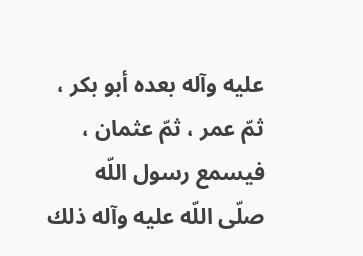عليه وآله بعده أبو بكر ، ثمّ عمر ، ثمّ عثمان ، فيسمع رسول اللّه صلّى اللّه عليه وآله ذلك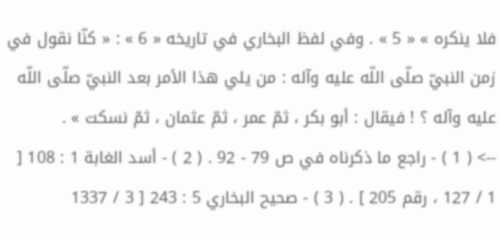فلا ينكره » « 5 » . وفي لفظ البخاري في تاريخه « 6 » : « كنّا نقول في زمن النبيّ صلّى اللّه عليه وآله : من يلي هذا الأمر بعد النبيّ صلّى اللّه عليه وآله ؟ ! فيقال : أبو بكر ، ثمّ عمر ، ثمّ عثمان ، ثمّ نسكت » .
--> ( 1 ) - راجع ما ذكرناه في ص 79 - 92 . ( 2 ) - أسد الغابة 1 : 108 [ 1 / 127 ، رقم 205 ] . ( 3 ) - صحيح البخاري 5 : 243 [ 3 / 1337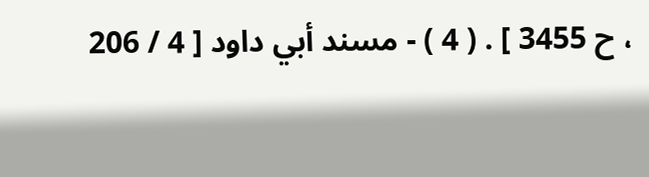، ح 3455 ] . ( 4 ) - مسند أبي داود [ 4 / 206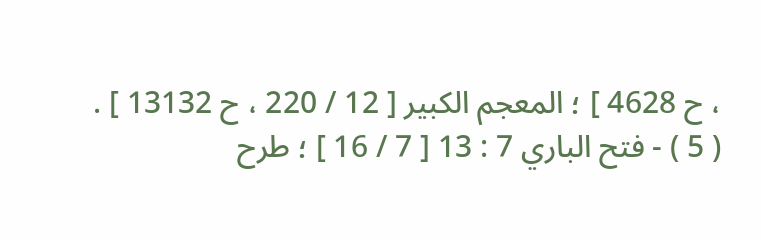، ح 4628 ] ؛ المعجم الكبير [ 12 / 220 ، ح 13132 ] . ( 5 ) - فتح الباري 7 : 13 [ 7 / 16 ] ؛ طرح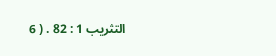التثريب 1 : 82 . ( 6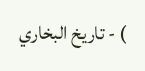) - تاريخ البخاري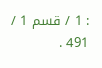: 1 / قسم 1 / 491 .